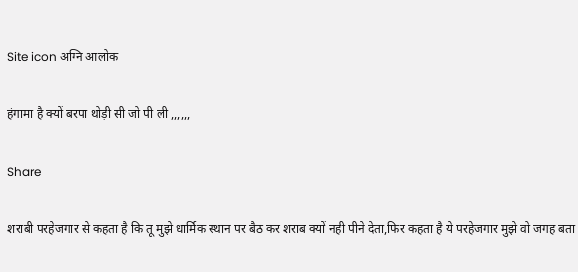Site icon अग्नि आलोक

हंगामा है क्यों बरपा थोड़ी सी जो पी ली ,,,,,,

Share

शराबी परहेजगार से कहता है कि तू मुझे धार्मिक स्थान पर बैठ कर शराब क्यों नही पीने देता,फिर कहता है ये परहेजगार मुझे वो जगह बता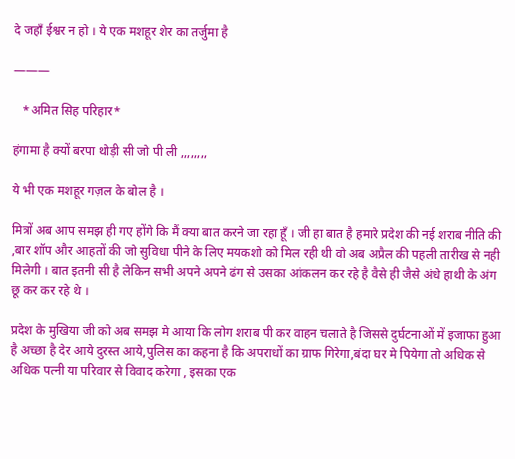दे जहाँ ईश्वर न हो । ये एक मशहूर शेर का तर्जुमा है

———

   *अमित सिह परिहार*

हंगामा है क्यों बरपा थोड़ी सी जो पी ली ,,,,,,,,

ये भी एक मशहूर गज़ल के बोल है ।

मित्रों अब आप समझ ही गए होंगे कि मैं क्या बात करने जा रहा हूँ । जी हा बात है हमारे प्रदेश की नई शराब नीति की ,बार शॉप और आहतों की जो सुविधा पीने के लिए मयकशो को मिल रही थी वो अब अप्रैल की पहली तारीख से नही मिलेगी । बात इतनी सी है लेकिन सभी अपने अपने ढंग से उसका आंकलन कर रहे है वैसे ही जैसे अंधे हाथी के अंग छू कर कर रहे थे ।

प्रदेश के मुखिया जी को अब समझ मे आया कि लोग शराब पी कर वाहन चलाते है जिससे दुर्घटनाओं में इजाफा हुआ है अच्छा है देर आये दुरस्त आये,पुलिस का कहना है कि अपराधों का ग्राफ गिरेगा,बंदा घर मे पियेगा तो अधिक से अधिक पत्नी या परिवार से विवाद करेगा , इसका एक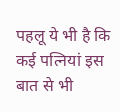पहलू ये भी है कि कई पत्नियां इस बात से भी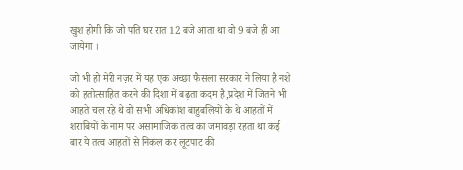खुश होगी कि जो पति घर रात 12 बजे आता था वो 9 बजे ही आ जायेगा ।

जो भी हो मेरी नज़र में यह एक अच्छा फैसला सरकार ने लिया है नशे को हतोत्साहित करने की दिशा में बढ़ता कदम है,प्रदेश में जितने भी आहते चल रहे थे वो सभी अधिकांश बाहुबलियों के थे आहतों में शराबियों के नाम पर असामाजिक तत्व का जमावड़ा रहता था कई बार ये तत्व आहतों से निकल कर लूटपाट की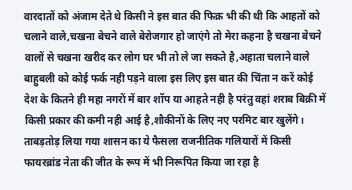वारदातों को अंजाम देते थे किसी ने इस बात की फिक्र भी की थी कि आहतों को चलाने वाले,चखना बेचने वाले बेरोजगार हो जाएंगे तो मेरा कहना है चखना बेचने वालों से चखना खरीद कर लोग घर भी तो ले जा सकते है,अहाता चलाने वाले बाहुबली को कोई फर्क नही पड़ने वाला इस लिए इस बात की चिंता न करें कोई देश के कितने ही महा नगरों में बार शॉप या आहते नही है परंतु वहां शराब बिक्री में किसी प्रकार की कमी नही आई है,शौकीनों के लिए नए परमिट बार खुलेंगे। ताबड़तोड़ लिया गया शासन का ये फैसला राजनीतिक गलियारों में किसी फायरब्रांड नेता की जीत के रूप में भी निरूपित किया जा रहा है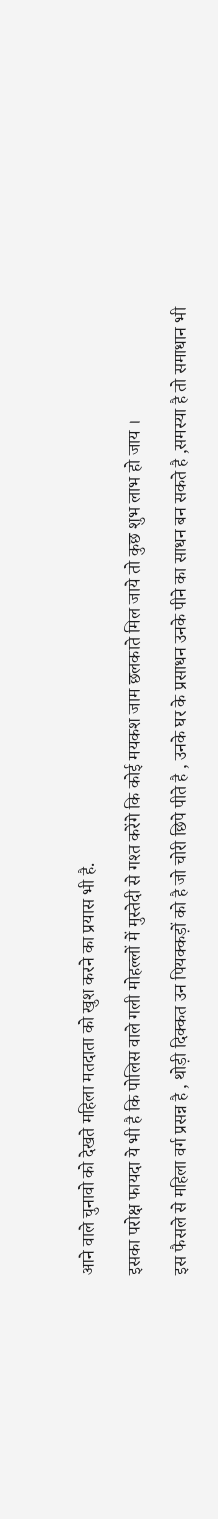आने वाले चुनावो को देखते महिला मतदाता को खुश करने का प्रयास भी है.

इसका परोक्ष फायदा ये भी है कि पोलिस वाले गली मोहल्लों में मुस्तेदी से गश्त करेंगे कि कोई मयकश जाम छलकाते मिल जाये तो कुछ शुभ लाभ हो जाय ।

इस फैसले से महिला वर्ग प्रसन्न है , थोड़ी दिक्कत उन पियक्कड़ों को है जो चोरी छिपे पीते है , उनके घर के प्रसाधन उनके पीने का साधन बन सकते है ,समस्या है तो समाधान भी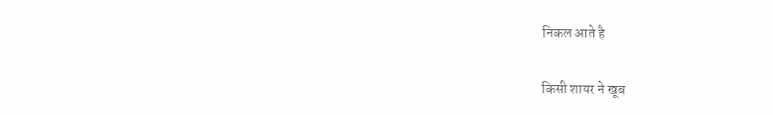निकल आते है

किसी शायर ने खूब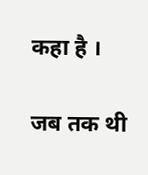कहा है ।

जब तक थी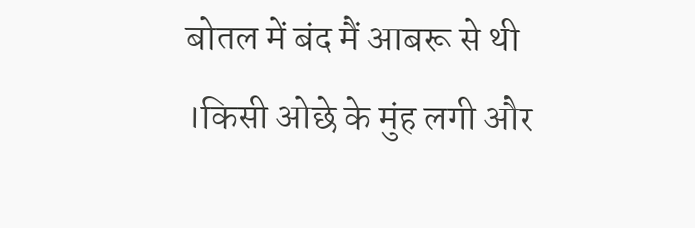बोतल में बंद मैं आबरू से थी ।किसी ओछे के मुंह लगी और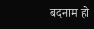बदनाम हो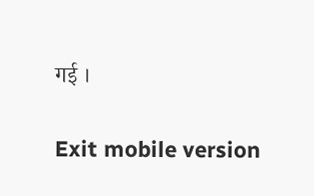गई ।

Exit mobile version